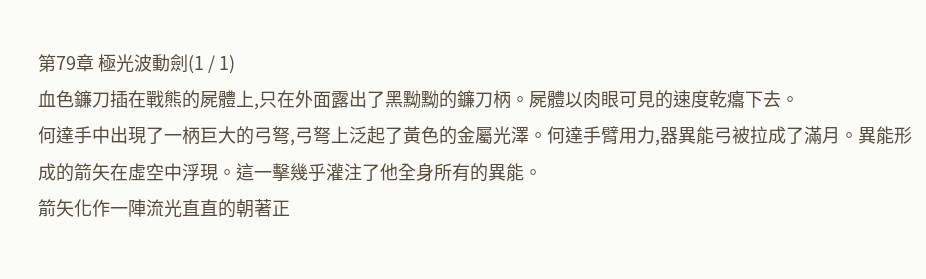第79章 極光波動劍(1 / 1)
血色鐮刀插在戰熊的屍體上,只在外面露出了黑黝黝的鐮刀柄。屍體以肉眼可見的速度乾癟下去。
何達手中出現了一柄巨大的弓弩,弓弩上泛起了黃色的金屬光澤。何達手臂用力,器異能弓被拉成了滿月。異能形成的箭矢在虛空中浮現。這一擊幾乎灌注了他全身所有的異能。
箭矢化作一陣流光直直的朝著正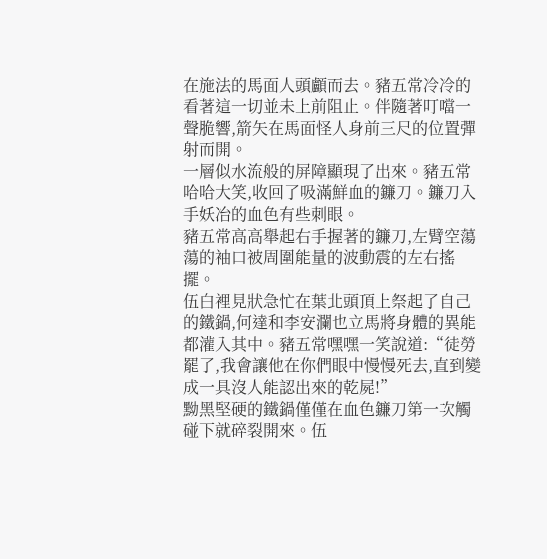在施法的馬面人頭顱而去。豬五常冷冷的看著這一切並未上前阻止。伴隨著叮噹一聲脆響,箭矢在馬面怪人身前三尺的位置彈射而開。
一層似水流般的屏障顯現了出來。豬五常哈哈大笑,收回了吸滿鮮血的鐮刀。鐮刀入手妖冶的血色有些刺眼。
豬五常高高舉起右手握著的鐮刀,左臂空蕩蕩的袖口被周圍能量的波動震的左右搖擺。
伍白裡見狀急忙在葉北頭頂上祭起了自己的鐵鍋,何達和李安瀾也立馬將身體的異能都灌入其中。豬五常嘿嘿一笑說道:“徒勞罷了,我會讓他在你們眼中慢慢死去,直到變成一具沒人能認出來的乾屍!”
黝黑堅硬的鐵鍋僅僅在血色鐮刀第一次觸碰下就碎裂開來。伍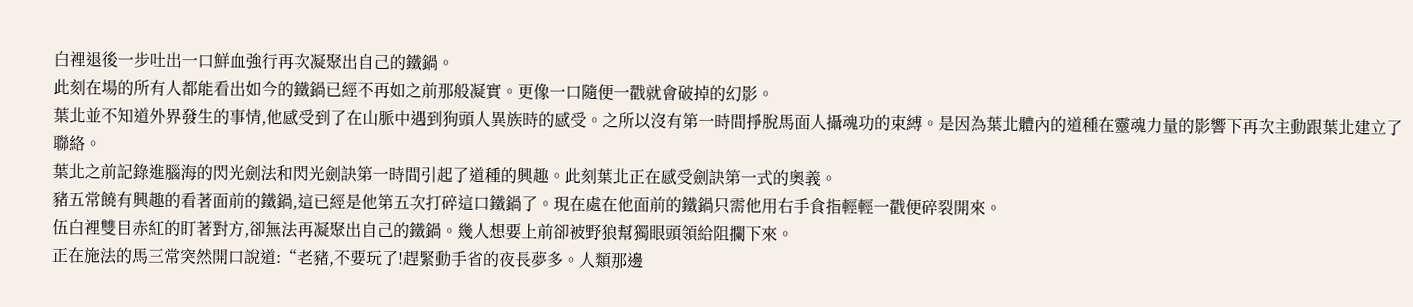白裡退後一步吐出一口鮮血強行再次凝聚出自己的鐵鍋。
此刻在場的所有人都能看出如今的鐵鍋已經不再如之前那般凝實。更像一口隨便一戳就會破掉的幻影。
葉北並不知道外界發生的事情,他感受到了在山脈中遇到狗頭人異族時的感受。之所以沒有第一時間掙脫馬面人攝魂功的束縛。是因為葉北體內的道種在靈魂力量的影響下再次主動跟葉北建立了聯絡。
葉北之前記錄進腦海的閃光劍法和閃光劍訣第一時間引起了道種的興趣。此刻葉北正在感受劍訣第一式的奧義。
豬五常饒有興趣的看著面前的鐵鍋,這已經是他第五次打碎這口鐵鍋了。現在處在他面前的鐵鍋只需他用右手食指輕輕一戳便碎裂開來。
伍白裡雙目赤紅的盯著對方,卻無法再凝聚出自己的鐵鍋。幾人想要上前卻被野狼幫獨眼頭領給阻攔下來。
正在施法的馬三常突然開口說道:“老豬,不要玩了!趕緊動手省的夜長夢多。人類那邊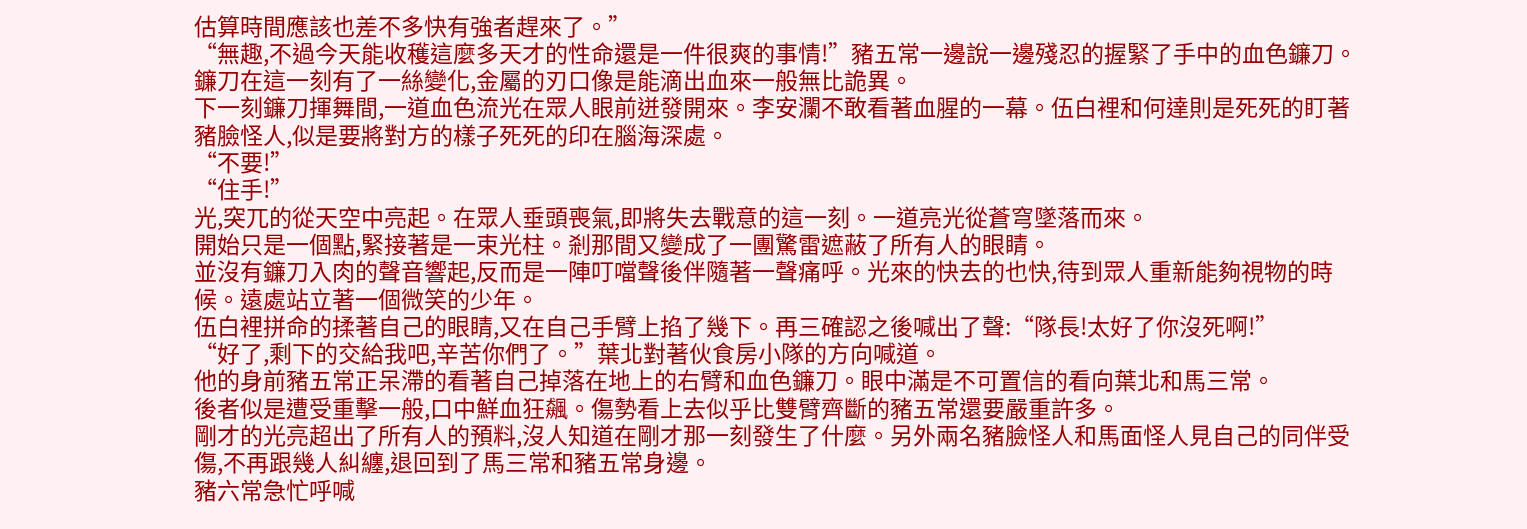估算時間應該也差不多快有強者趕來了。”
“無趣,不過今天能收穫這麼多天才的性命還是一件很爽的事情!”豬五常一邊說一邊殘忍的握緊了手中的血色鐮刀。
鐮刀在這一刻有了一絲變化,金屬的刃口像是能滴出血來一般無比詭異。
下一刻鐮刀揮舞間,一道血色流光在眾人眼前迸發開來。李安瀾不敢看著血腥的一幕。伍白裡和何達則是死死的盯著豬臉怪人,似是要將對方的樣子死死的印在腦海深處。
“不要!”
“住手!”
光,突兀的從天空中亮起。在眾人垂頭喪氣,即將失去戰意的這一刻。一道亮光從蒼穹墜落而來。
開始只是一個點,緊接著是一束光柱。剎那間又變成了一團驚雷遮蔽了所有人的眼睛。
並沒有鐮刀入肉的聲音響起,反而是一陣叮噹聲後伴隨著一聲痛呼。光來的快去的也快,待到眾人重新能夠視物的時候。遠處站立著一個微笑的少年。
伍白裡拼命的揉著自己的眼睛,又在自己手臂上掐了幾下。再三確認之後喊出了聲:“隊長!太好了你沒死啊!”
“好了,剩下的交給我吧,辛苦你們了。”葉北對著伙食房小隊的方向喊道。
他的身前豬五常正呆滯的看著自己掉落在地上的右臂和血色鐮刀。眼中滿是不可置信的看向葉北和馬三常。
後者似是遭受重擊一般,口中鮮血狂飆。傷勢看上去似乎比雙臂齊斷的豬五常還要嚴重許多。
剛才的光亮超出了所有人的預料,沒人知道在剛才那一刻發生了什麼。另外兩名豬臉怪人和馬面怪人見自己的同伴受傷,不再跟幾人糾纏,退回到了馬三常和豬五常身邊。
豬六常急忙呼喊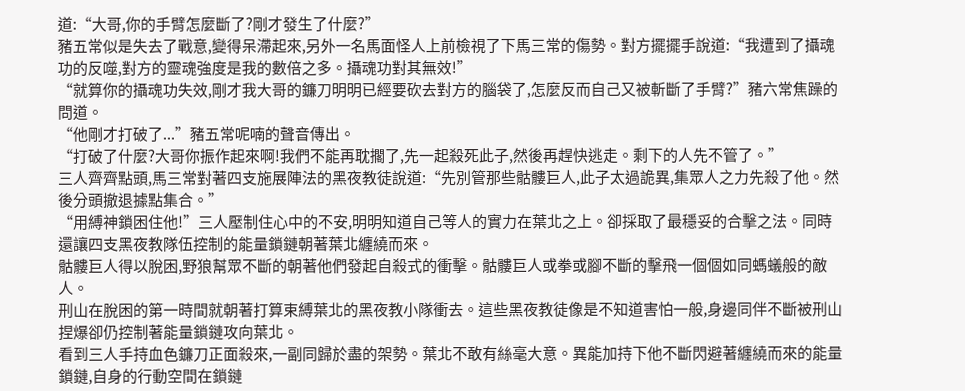道:“大哥,你的手臂怎麼斷了?剛才發生了什麼?”
豬五常似是失去了戰意,變得呆滯起來,另外一名馬面怪人上前檢視了下馬三常的傷勢。對方擺擺手說道:“我遭到了攝魂功的反噬,對方的靈魂強度是我的數倍之多。攝魂功對其無效!”
“就算你的攝魂功失效,剛才我大哥的鐮刀明明已經要砍去對方的腦袋了,怎麼反而自己又被斬斷了手臂?”豬六常焦躁的問道。
“他剛才打破了...”豬五常呢喃的聲音傳出。
“打破了什麼?大哥你振作起來啊!我們不能再耽擱了,先一起殺死此子,然後再趕快逃走。剩下的人先不管了。”
三人齊齊點頭,馬三常對著四支施展陣法的黑夜教徒說道:“先別管那些骷髏巨人,此子太過詭異,集眾人之力先殺了他。然後分頭撤退據點集合。”
“用縛神鎖困住他!”三人壓制住心中的不安,明明知道自己等人的實力在葉北之上。卻採取了最穩妥的合擊之法。同時還讓四支黑夜教隊伍控制的能量鎖鏈朝著葉北纏繞而來。
骷髏巨人得以脫困,野狼幫眾不斷的朝著他們發起自殺式的衝擊。骷髏巨人或拳或腳不斷的擊飛一個個如同螞蟻般的敵人。
刑山在脫困的第一時間就朝著打算束縛葉北的黑夜教小隊衝去。這些黑夜教徒像是不知道害怕一般,身邊同伴不斷被刑山捏爆卻仍控制著能量鎖鏈攻向葉北。
看到三人手持血色鐮刀正面殺來,一副同歸於盡的架勢。葉北不敢有絲毫大意。異能加持下他不斷閃避著纏繞而來的能量鎖鏈,自身的行動空間在鎖鏈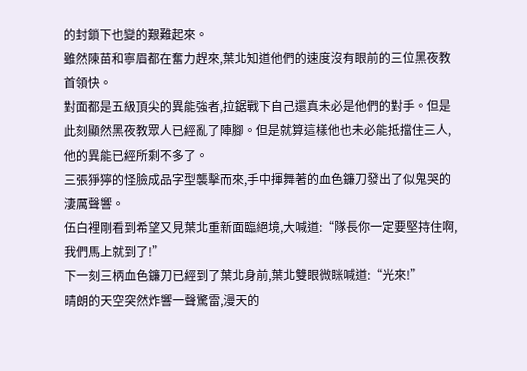的封鎖下也變的艱難起來。
雖然陳苗和寧眉都在奮力趕來,葉北知道他們的速度沒有眼前的三位黑夜教首領快。
對面都是五級頂尖的異能強者,拉鋸戰下自己還真未必是他們的對手。但是此刻顯然黑夜教眾人已經亂了陣腳。但是就算這樣他也未必能抵擋住三人,他的異能已經所剩不多了。
三張猙獰的怪臉成品字型襲擊而來,手中揮舞著的血色鐮刀發出了似鬼哭的淒厲聲響。
伍白裡剛看到希望又見葉北重新面臨絕境,大喊道:“隊長你一定要堅持住啊,我們馬上就到了!”
下一刻三柄血色鐮刀已經到了葉北身前,葉北雙眼微眯喊道:“光來!”
晴朗的天空突然炸響一聲驚雷,漫天的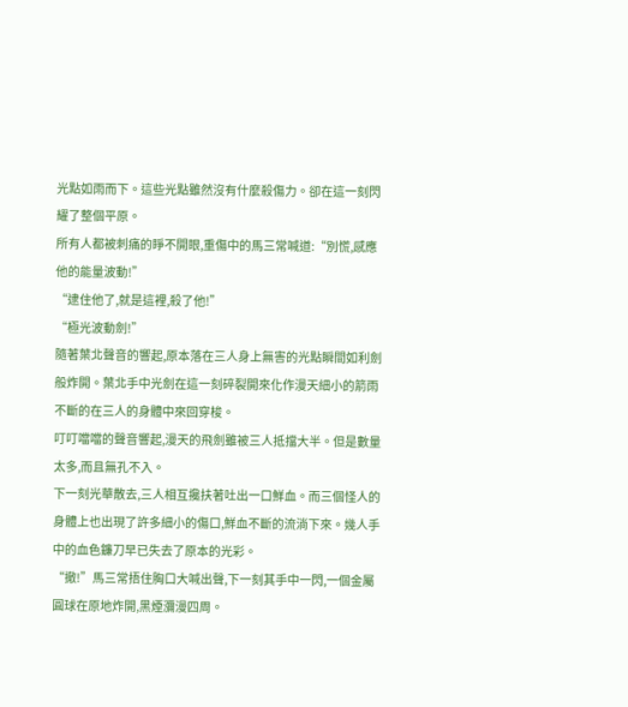光點如雨而下。這些光點雖然沒有什麼殺傷力。卻在這一刻閃耀了整個平原。
所有人都被刺痛的睜不開眼,重傷中的馬三常喊道:“別慌,感應他的能量波動!”
“逮住他了,就是這裡,殺了他!”
“極光波動劍!”
隨著葉北聲音的響起,原本落在三人身上無害的光點瞬間如利劍般炸開。葉北手中光劍在這一刻碎裂開來化作漫天細小的箭雨不斷的在三人的身體中來回穿梭。
叮叮噹噹的聲音響起,漫天的飛劍雖被三人抵擋大半。但是數量太多,而且無孔不入。
下一刻光華散去,三人相互攙扶著吐出一口鮮血。而三個怪人的身體上也出現了許多細小的傷口,鮮血不斷的流淌下來。幾人手中的血色鐮刀早已失去了原本的光彩。
“撤!”馬三常捂住胸口大喊出聲,下一刻其手中一閃,一個金屬圓球在原地炸開,黑煙瀰漫四周。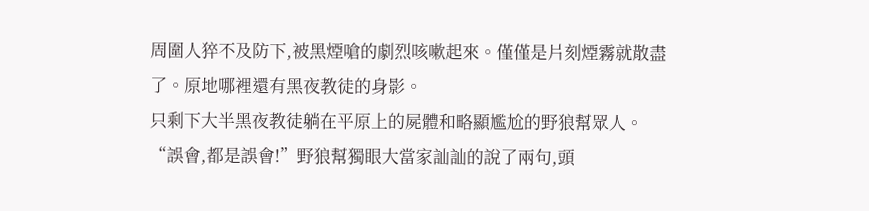周圍人猝不及防下,被黑煙嗆的劇烈咳嗽起來。僅僅是片刻煙霧就散盡了。原地哪裡還有黑夜教徒的身影。
只剩下大半黑夜教徒躺在平原上的屍體和略顯尷尬的野狼幫眾人。
“誤會,都是誤會!”野狼幫獨眼大當家訕訕的說了兩句,頭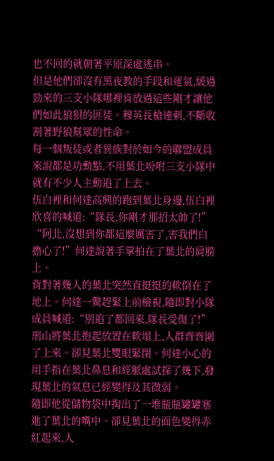也不回的就朝著平原深處逃串。
但是他們卻沒有黑夜教的手段和運氣,緩過勁來的三支小隊哪裡肯放過這些剛才讓他們如此狼狽的匪徒。穆英長槍連刺,不斷收割著野狼幫眾的性命。
每一個叛徒或者異族對於如今的聯盟成員來說都是功勳點,不用葉北吩咐三支小隊中就有不少人主動追了上去。
伍白裡和何達高興的跑到葉北身邊,伍白裡欣喜的喊道:“隊長,你剛才那招太帥了!”
“阿北,沒想到你都這麼厲害了,害我們白擔心了!”何達說著手掌拍在了葉北的肩膀上。
背對著幾人的葉北突然直挺挺的軟倒在了地上。何達一驚趕緊上前檢視,隨即對小隊成員喊道:“別追了都回來,隊長受傷了!”
刑山將葉北抱起放置在軟塌上,人群齊齊圍了上來。卻見葉北雙眼緊閉。何達小心的用手指在葉北鼻息和經脈處試探了幾下,發現葉北的氣息已經變得及其微弱。
隨即他從儲物袋中掏出了一堆瓶瓶罐罐塞進了葉北的嘴中。卻見葉北的面色變得赤紅起來,人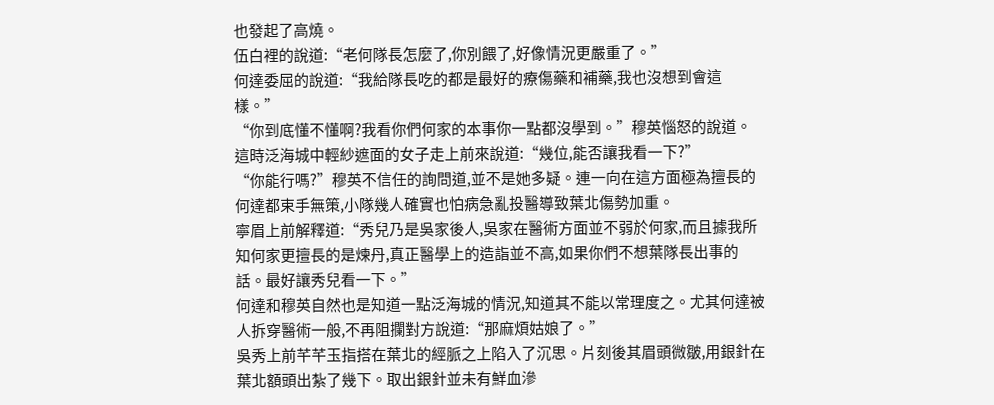也發起了高燒。
伍白裡的說道:“老何隊長怎麼了,你別餵了,好像情況更嚴重了。”
何達委屈的說道:“我給隊長吃的都是最好的療傷藥和補藥,我也沒想到會這樣。”
“你到底懂不懂啊?我看你們何家的本事你一點都沒學到。”穆英惱怒的說道。
這時泛海城中輕紗遮面的女子走上前來說道:“幾位,能否讓我看一下?”
“你能行嗎?”穆英不信任的詢問道,並不是她多疑。連一向在這方面極為擅長的何達都束手無策,小隊幾人確實也怕病急亂投醫導致葉北傷勢加重。
寧眉上前解釋道:“秀兒乃是吳家後人,吳家在醫術方面並不弱於何家,而且據我所知何家更擅長的是煉丹,真正醫學上的造詣並不高,如果你們不想葉隊長出事的話。最好讓秀兒看一下。”
何達和穆英自然也是知道一點泛海城的情況,知道其不能以常理度之。尤其何達被人拆穿醫術一般,不再阻攔對方說道:“那麻煩姑娘了。”
吳秀上前芊芊玉指搭在葉北的經脈之上陷入了沉思。片刻後其眉頭微皺,用銀針在葉北額頭出紮了幾下。取出銀針並未有鮮血滲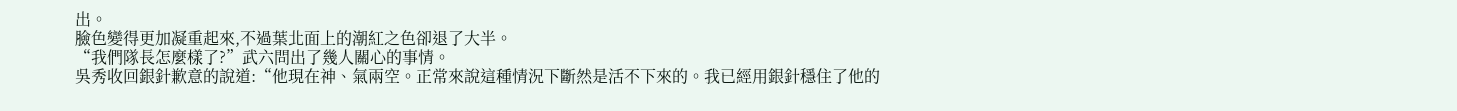出。
臉色變得更加凝重起來,不過葉北面上的潮紅之色卻退了大半。
“我們隊長怎麼樣了?”武六問出了幾人關心的事情。
吳秀收回銀針歉意的說道:“他現在神、氣兩空。正常來說這種情況下斷然是活不下來的。我已經用銀針穩住了他的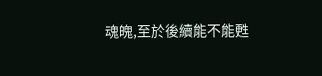魂魄,至於後續能不能甦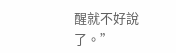醒就不好說了。”